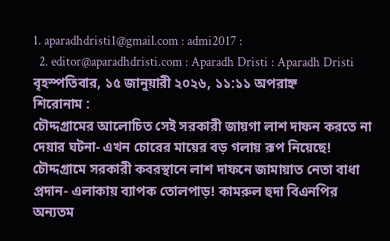1. aparadhdristi1@gmail.com : admi2017 :
  2. editor@aparadhdristi.com : Aparadh Dristi : Aparadh Dristi
বৃহস্পতিবার, ১৫ জানুয়ারী ২০২৬, ১১:১১ অপরাহ্ন
শিরোনাম :
চৌদ্দগ্রামের আলোচিত সেই সরকারী জায়গা লাশ দাফন করতে না দেয়ার ঘটনা- এখন চোরের মায়ের বড় গলায় রূপ নিয়েছে! চৌদ্দগ্রামে সরকারী কবরস্থানে লাশ দাফনে জামায়াত নেতা বাধা প্রদান- এলাকায় ব্যাপক তোলপাড়! কামরুল হুদা বিএনপির অন্যতম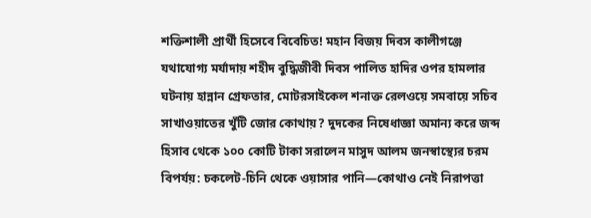শক্তিশালী প্রার্থী হিসেবে বিবেচিত! মহান বিজয় দিবস কালীগঞ্জে যথাযোগ্য মর্যাদায় শহীদ বুদ্ধিজীবী দিবস পালিত হাদির ওপর হামলার ঘটনায় হান্নান গ্রেফতার, মোটরসাইকেল শনাক্ত রেলওয়ে সমবায়ে সচিব সাখাওয়াতের খুঁটি জোর কোথায়? দুদকের নিষেধাজ্ঞা অমান্য করে জব্দ হিসাব থেকে ১০০ কোটি টাকা সরালেন মাসুদ আলম জনস্বাস্থ্যের চরম বিপর্যয়: চকলেট-চিনি থেকে ওয়াসার পানি—কোথাও নেই নিরাপত্তা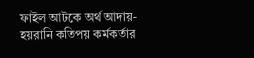ফাইল আটকে অর্থ আদায়- হয়রানি কতিপয় কর্মকর্তার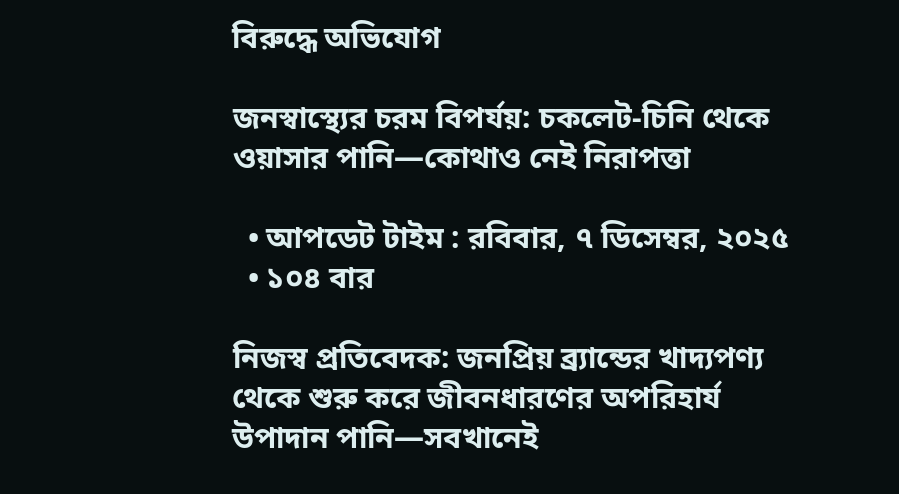বিরুদ্ধে অভিযোগ

জনস্বাস্থ্যের চরম বিপর্যয়: চকলেট-চিনি থেকে ওয়াসার পানি—কোথাও নেই নিরাপত্তা

  • আপডেট টাইম : রবিবার, ৭ ডিসেম্বর, ২০২৫
  • ১০৪ বার

নিজস্ব প্রতিবেদক: জনপ্রিয় ব্র্যান্ডের খাদ্যপণ্য থেকে শুরু করে জীবনধারণের অপরিহার্য উপাদান পানি—সবখানেই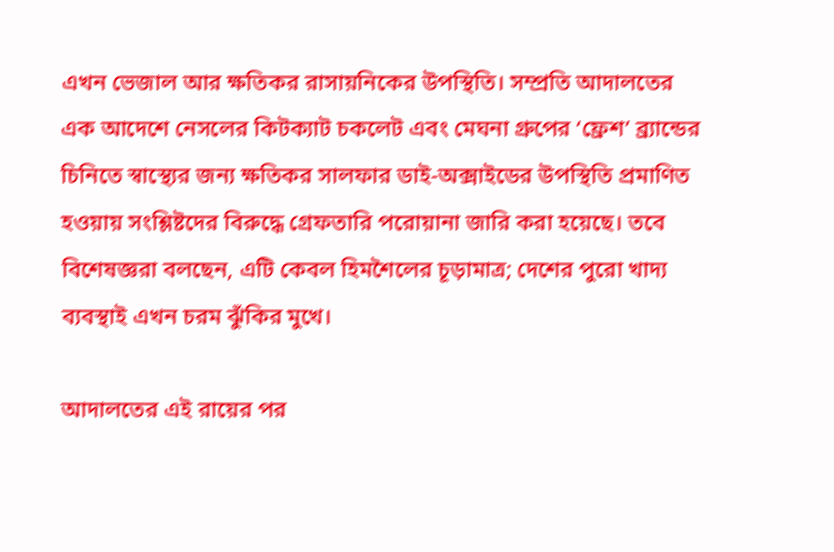এখন ভেজাল আর ক্ষতিকর রাসায়নিকের উপস্থিতি। সম্প্রতি আদালতের এক আদেশে নেসলের কিটক্যাট চকলেট এবং মেঘনা গ্রুপের ‘ফ্রেশ’ ব্র্যান্ডের চিনিতে স্বাস্থ্যের জন্য ক্ষতিকর সালফার ডাই-অক্সাইডের উপস্থিতি প্রমাণিত হওয়ায় সংশ্লিষ্টদের বিরুদ্ধে গ্রেফতারি পরোয়ানা জারি করা হয়েছে। তবে বিশেষজ্ঞরা বলছেন, এটি কেবল হিমশৈলের চূড়ামাত্র; দেশের পুরো খাদ্য ব্যবস্থাই এখন চরম ঝুঁকির মুখে।

আদালতের এই রায়ের পর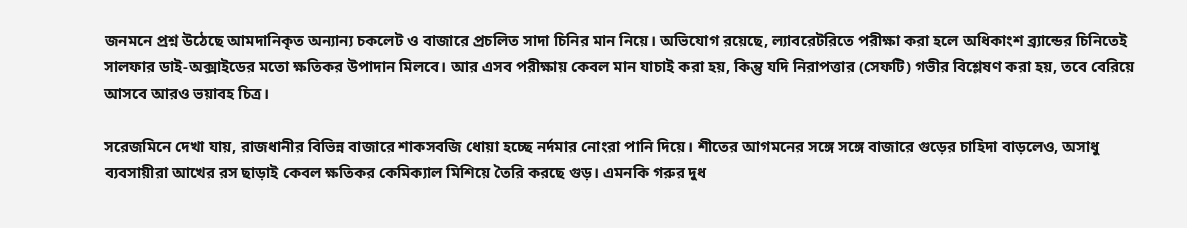জনমনে প্রশ্ন উঠেছে আমদানিকৃত অন্যান্য চকলেট ও বাজারে প্রচলিত সাদা চিনির মান নিয়ে। অভিযোগ রয়েছে, ল্যাবরেটরিতে পরীক্ষা করা হলে অধিকাংশ ব্র্যান্ডের চিনিতেই সালফার ডাই-অক্সাইডের মতো ক্ষতিকর উপাদান মিলবে। আর এসব পরীক্ষায় কেবল মান যাচাই করা হয়, কিন্তু যদি নিরাপত্তার (সেফটি) গভীর বিশ্লেষণ করা হয়, তবে বেরিয়ে আসবে আরও ভয়াবহ চিত্র।

সরেজমিনে দেখা যায়, রাজধানীর বিভিন্ন বাজারে শাকসবজি ধোয়া হচ্ছে নর্দমার নোংরা পানি দিয়ে। শীতের আগমনের সঙ্গে সঙ্গে বাজারে গুড়ের চাহিদা বাড়লেও, অসাধু ব্যবসায়ীরা আখের রস ছাড়াই কেবল ক্ষতিকর কেমিক্যাল মিশিয়ে তৈরি করছে গুড়। এমনকি গরুর দুধ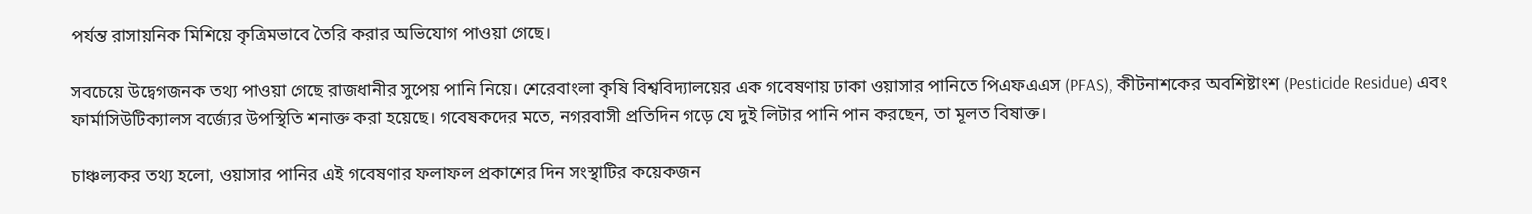পর্যন্ত রাসায়নিক মিশিয়ে কৃত্রিমভাবে তৈরি করার অভিযোগ পাওয়া গেছে।

সবচেয়ে উদ্বেগজনক তথ্য পাওয়া গেছে রাজধানীর সুপেয় পানি নিয়ে। শেরেবাংলা কৃষি বিশ্ববিদ্যালয়ের এক গবেষণায় ঢাকা ওয়াসার পানিতে পিএফএএস (PFAS), কীটনাশকের অবশিষ্টাংশ (Pesticide Residue) এবং ফার্মাসিউটিক্যালস বর্জ্যের উপস্থিতি শনাক্ত করা হয়েছে। গবেষকদের মতে, নগরবাসী প্রতিদিন গড়ে যে দুই লিটার পানি পান করছেন, তা মূলত বিষাক্ত।

চাঞ্চল্যকর তথ্য হলো, ওয়াসার পানির এই গবেষণার ফলাফল প্রকাশের দিন সংস্থাটির কয়েকজন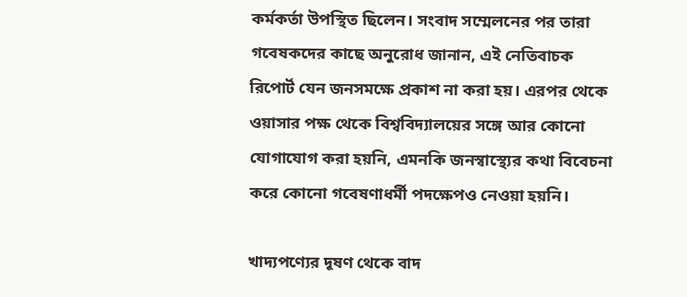কর্মকর্তা উপস্থিত ছিলেন। সংবাদ সম্মেলনের পর তারা গবেষকদের কাছে অনুরোধ জানান, এই নেতিবাচক রিপোর্ট যেন জনসমক্ষে প্রকাশ না করা হয়। এরপর থেকে ওয়াসার পক্ষ থেকে বিশ্ববিদ্যালয়ের সঙ্গে আর কোনো যোগাযোগ করা হয়নি, এমনকি জনস্বাস্থ্যের কথা বিবেচনা করে কোনো গবেষণাধর্মী পদক্ষেপও নেওয়া হয়নি।

খাদ্যপণ্যের দূষণ থেকে বাদ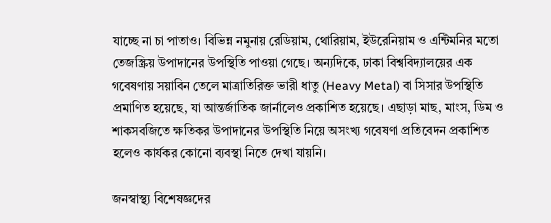যাচ্ছে না চা পাতাও। বিভিন্ন নমুনায় রেডিয়াম, থোরিয়াম, ইউরেনিয়াম ও এন্টিমনির মতো তেজস্ক্রিয় উপাদানের উপস্থিতি পাওয়া গেছে। অন্যদিকে, ঢাকা বিশ্ববিদ্যালয়ের এক গবেষণায় সয়াবিন তেলে মাত্রাতিরিক্ত ভারী ধাতু (Heavy Metal) বা সিসার উপস্থিতি প্রমাণিত হয়েছে, যা আন্তর্জাতিক জার্নালেও প্রকাশিত হয়েছে। এছাড়া মাছ, মাংস, ডিম ও শাকসবজিতে ক্ষতিকর উপাদানের উপস্থিতি নিয়ে অসংখ্য গবেষণা প্রতিবেদন প্রকাশিত হলেও কার্যকর কোনো ব্যবস্থা নিতে দেখা যায়নি।

জনস্বাস্থ্য বিশেষজ্ঞদের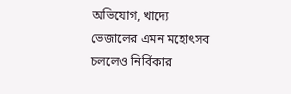অভিযোগ, খাদ্যে ভেজালের এমন মহোৎসব চললেও নির্বিকার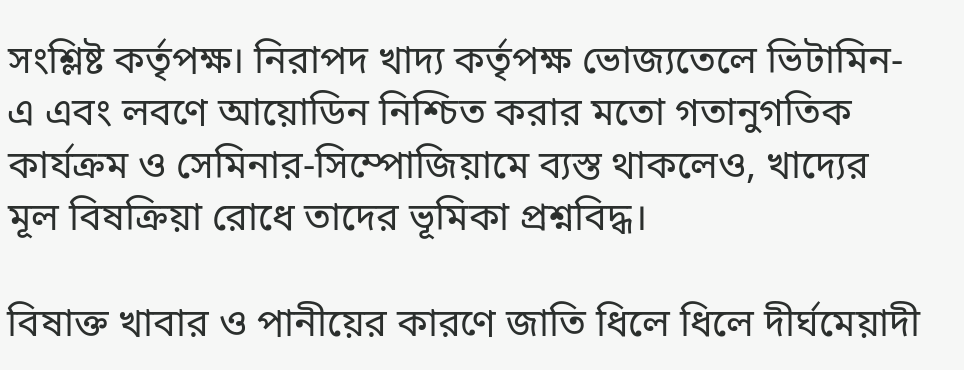সংশ্লিষ্ট কর্তৃপক্ষ। নিরাপদ খাদ্য কর্তৃপক্ষ ভোজ্যতেলে ভিটামিন-এ এবং লবণে আয়োডিন নিশ্চিত করার মতো গতানুগতিক কার্যক্রম ও সেমিনার-সিম্পোজিয়ামে ব্যস্ত থাকলেও, খাদ্যের মূল বিষক্রিয়া রোধে তাদের ভূমিকা প্রশ্নবিদ্ধ।

বিষাক্ত খাবার ও পানীয়ের কারণে জাতি ধিলে ধিলে দীর্ঘমেয়াদী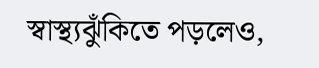স্বাস্থ্যঝুঁকিতে পড়লেও,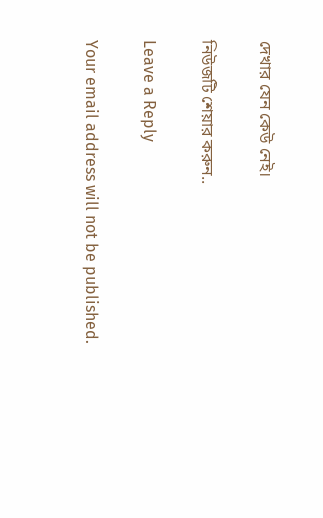দেখার যেন কেউ নেই।

নিউজটি শেয়ার করুন..

Leave a Reply

Your email address will not be published.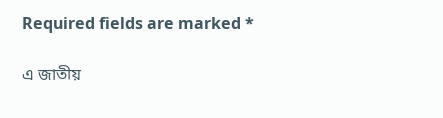Required fields are marked *

এ জাতীয়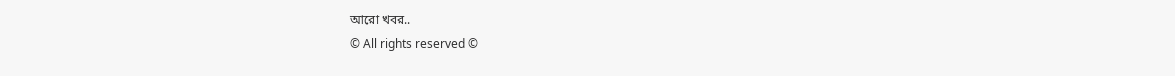আরো খবর..
© All rights reserved ©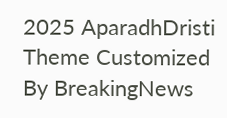2025 AparadhDristi
Theme Customized By BreakingNews